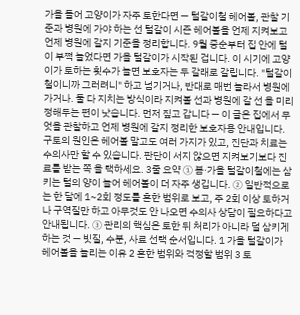가을 들어 고양이가 자주 토한다면 — 털갈이철 헤어볼, 관찰 기준과 병원에 가야 하는 선 털갈이 시즌 헤어볼을 언제 지켜보고 언제 병원에 갈지 기준을 정리합니다. 9월 중순부터 집 안에 털이 부쩍 늘었다면 가을 털갈이가 시작된 겁니다. 이 시기에 고양이가 토하는 횟수가 늘면 보호자는 두 갈래로 갈립니다. "털갈이철이니까 그러려니" 하고 넘기거나, 반대로 매번 놀라서 병원에 가거나. 둘 다 지치는 방식이라 지켜볼 선과 병원에 갈 선 을 미리 정해두는 편이 낫습니다. 먼저 짚고 갑니다 — 이 글은 집에서 무엇을 관찰하고 언제 병원에 갈지 정리한 보호자용 안내입니다. 구토의 원인은 헤어볼 말고도 여러 가지가 있고, 진단과 치료는 수의사만 할 수 있습니다. 판단이 서지 않으면 지켜보기보다 진료를 받는 쪽 을 택하세요. 3줄 요약 ① 봄·가을 털갈이철에는 삼키는 털의 양이 늘어 헤어볼이 더 자주 생깁니다. ② 일반적으로는 한 달에 1~2회 정도를 흔한 범위로 보고, 주 2회 이상 토하거나 구역질만 하고 아무것도 안 나오면 수의사 상담이 필요하다고 안내됩니다. ③ 관리의 핵심은 토한 뒤 처리가 아니라 덜 삼키게 하는 것 — 빗질, 수분, 사료 선택 순서입니다. 1 가을 털갈이가 헤어볼을 늘리는 이유 2 흔한 범위와 걱정할 범위 3 토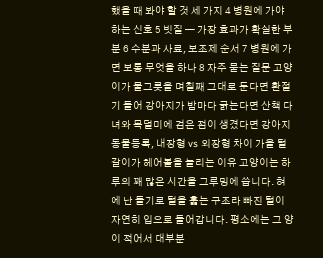했을 때 봐야 할 것 세 가지 4 병원에 가야 하는 신호 5 빗질 — 가장 효과가 확실한 부분 6 수분과 사료, 보조제 순서 7 병원에 가면 보통 무엇을 하나 8 자주 묻는 질문 고양이가 물그릇을 며칠째 그대로 둔다면 환절기 들어 강아지가 밤마다 긁는다면 산책 다녀와 목덜미에 검은 점이 생겼다면 강아지 동물등록, 내장형 vs 외장형 차이 가을 털갈이가 헤어볼을 늘리는 이유 고양이는 하루의 꽤 많은 시간을 그루밍에 씁니다. 혀에 난 돌기로 털을 훑는 구조라 빠진 털이 자연히 입으로 들어갑니다. 평소에는 그 양이 적어서 대부분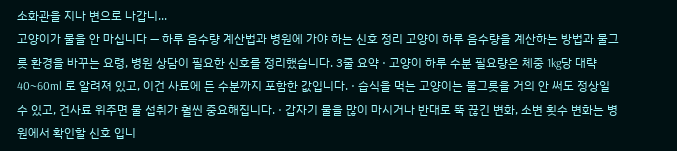소화관을 지나 변으로 나갑니...
고양이가 물을 안 마십니다 — 하루 음수량 계산법과 병원에 가야 하는 신호 정리 고양이 하루 음수량을 계산하는 방법과 물그릇 환경을 바꾸는 요령, 병원 상담이 필요한 신호를 정리했습니다. 3줄 요약 · 고양이 하루 수분 필요량은 체중 1kg당 대략 40~60ml 로 알려져 있고, 이건 사료에 든 수분까지 포함한 값입니다. · 습식을 먹는 고양이는 물그릇을 거의 안 써도 정상일 수 있고, 건사료 위주면 물 섭취가 훨씬 중요해집니다. · 갑자기 물을 많이 마시거나 반대로 뚝 끊긴 변화, 소변 횟수 변화는 병원에서 확인할 신호 입니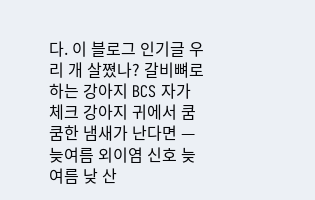다. 이 블로그 인기글 우리 개 살쪘나? 갈비뼈로 하는 강아지 BCS 자가 체크 강아지 귀에서 쿰쿰한 냄새가 난다면 — 늦여름 외이염 신호 늦여름 낮 산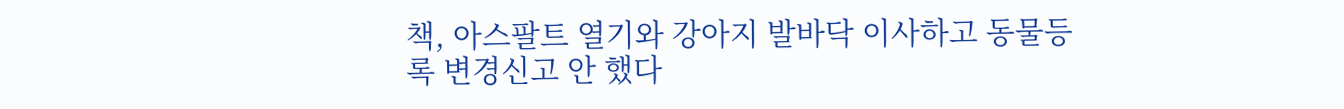책, 아스팔트 열기와 강아지 발바닥 이사하고 동물등록 변경신고 안 했다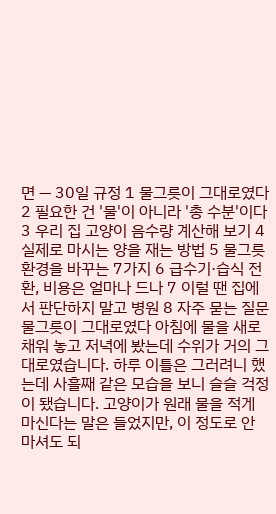면 — 30일 규정 1 물그릇이 그대로였다 2 필요한 건 '물'이 아니라 '총 수분'이다 3 우리 집 고양이 음수량 계산해 보기 4 실제로 마시는 양을 재는 방법 5 물그릇 환경을 바꾸는 7가지 6 급수기·습식 전환, 비용은 얼마나 드나 7 이럴 땐 집에서 판단하지 말고 병원 8 자주 묻는 질문 물그릇이 그대로였다 아침에 물을 새로 채워 놓고 저녁에 봤는데 수위가 거의 그대로였습니다. 하루 이틀은 그러려니 했는데 사흘째 같은 모습을 보니 슬슬 걱정이 됐습니다. 고양이가 원래 물을 적게 마신다는 말은 들었지만, 이 정도로 안 마셔도 되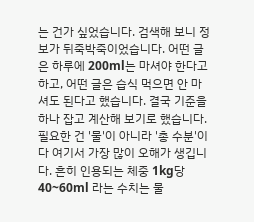는 건가 싶었습니다. 검색해 보니 정보가 뒤죽박죽이었습니다. 어떤 글은 하루에 200ml는 마셔야 한다고 하고, 어떤 글은 습식 먹으면 안 마셔도 된다고 했습니다. 결국 기준을 하나 잡고 계산해 보기로 했습니다. 필요한 건 '물'이 아니라 '총 수분'이다 여기서 가장 많이 오해가 생깁니다. 흔히 인용되는 체중 1kg당 40~60ml 라는 수치는 물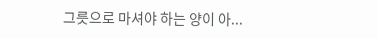그릇으로 마셔야 하는 양이 아...